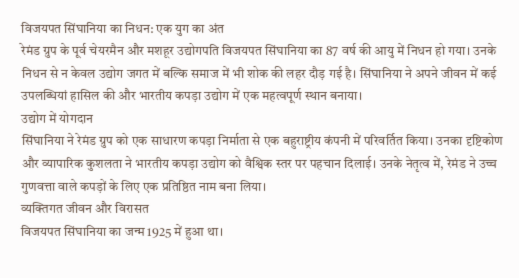विजयपत सिंघानिया का निधन: एक युग का अंत
रेमंड ग्रुप के पूर्व चेयरमैन और मशहूर उद्योगपति विजयपत सिंघानिया का 87 वर्ष की आयु में निधन हो गया। उनके निधन से न केवल उद्योग जगत में बल्कि समाज में भी शोक की लहर दौड़ गई है। सिंघानिया ने अपने जीवन में कई उपलब्धियां हासिल की और भारतीय कपड़ा उद्योग में एक महत्वपूर्ण स्थान बनाया।
उद्योग में योगदान
सिंघानिया ने रेमंड ग्रुप को एक साधारण कपड़ा निर्माता से एक बहुराष्ट्रीय कंपनी में परिवर्तित किया। उनका दृष्टिकोण और व्यापारिक कुशलता ने भारतीय कपड़ा उद्योग को वैश्विक स्तर पर पहचान दिलाई। उनके नेतृत्व में, रेमंड ने उच्च गुणवत्ता वाले कपड़ों के लिए एक प्रतिष्ठित नाम बना लिया।
व्यक्तिगत जीवन और विरासत
विजयपत सिंघानिया का जन्म 1925 में हुआ था।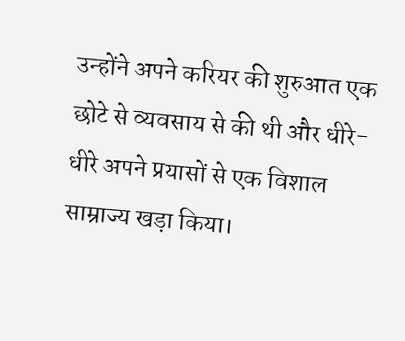उन्होंने अपने करियर की शुरुआत एक छोटे से व्यवसाय से की थी और धीरे-धीरे अपने प्रयासों से एक विशाल साम्राज्य खड़ा किया।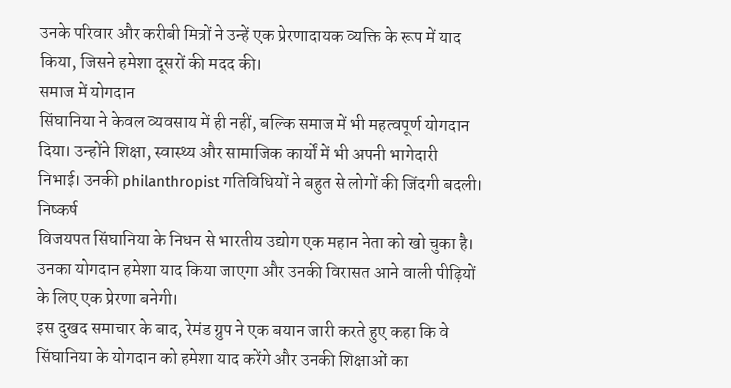उनके परिवार और करीबी मित्रों ने उन्हें एक प्रेरणादायक व्यक्ति के रूप में याद किया, जिसने हमेशा दूसरों की मदद की।
समाज में योगदान
सिंघानिया ने केवल व्यवसाय में ही नहीं, बल्कि समाज में भी महत्वपूर्ण योगदान दिया। उन्होंने शिक्षा, स्वास्थ्य और सामाजिक कार्यों में भी अपनी भागेदारी निभाई। उनकी philanthropist गतिविधियों ने बहुत से लोगों की जिंदगी बदली।
निष्कर्ष
विजयपत सिंघानिया के निधन से भारतीय उद्योग एक महान नेता को खो चुका है। उनका योगदान हमेशा याद किया जाएगा और उनकी विरासत आने वाली पीढ़ियों के लिए एक प्रेरणा बनेगी।
इस दुखद समाचार के बाद, रेमंड ग्रुप ने एक बयान जारी करते हुए कहा कि वे सिंघानिया के योगदान को हमेशा याद करेंगे और उनकी शिक्षाओं का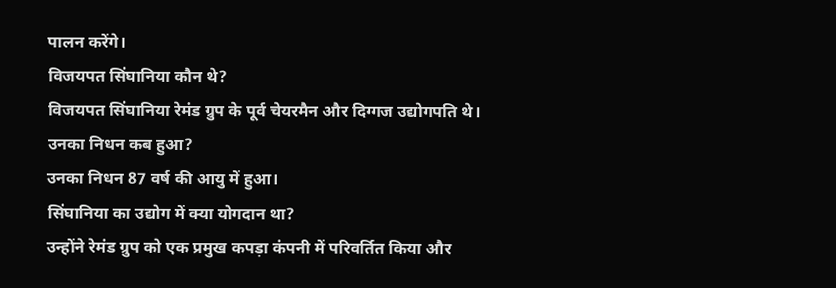पालन करेंगे।
विजयपत सिंघानिया कौन थे?
विजयपत सिंघानिया रेमंड ग्रुप के पूर्व चेयरमैन और दिग्गज उद्योगपति थे।
उनका निधन कब हुआ?
उनका निधन 87 वर्ष की आयु में हुआ।
सिंघानिया का उद्योग में क्या योगदान था?
उन्होंने रेमंड ग्रुप को एक प्रमुख कपड़ा कंपनी में परिवर्तित किया और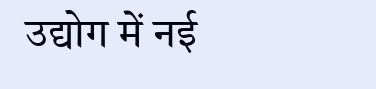उद्योग में नई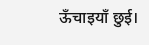ऊँचाइयाँ छुई।